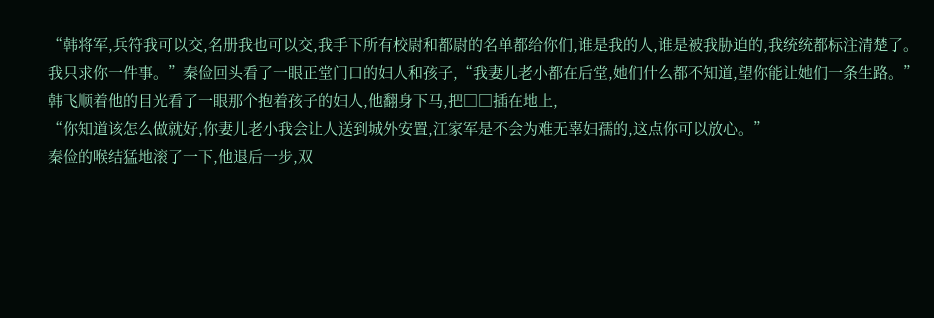“韩将军,兵符我可以交,名册我也可以交,我手下所有校尉和都尉的名单都给你们,谁是我的人,谁是被我胁迫的,我统统都标注清楚了。
我只求你一件事。”秦俭回头看了一眼正堂门口的妇人和孩子,“我妻儿老小都在后堂,她们什么都不知道,望你能让她们一条生路。”
韩飞顺着他的目光看了一眼那个抱着孩子的妇人,他翻身下马,把□□插在地上,
“你知道该怎么做就好,你妻儿老小我会让人送到城外安置,江家军是不会为难无辜妇孺的,这点你可以放心。”
秦俭的喉结猛地滚了一下,他退后一步,双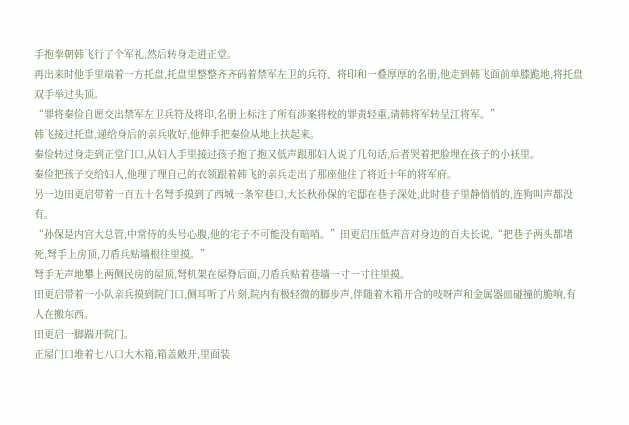手抱拳朝韩飞行了个军礼,然后转身走进正堂。
再出来时他手里端着一方托盘,托盘里整整齐齐码着禁军左卫的兵符、将印和一叠厚厚的名册,他走到韩飞面前单膝跪地,将托盘双手举过头顶。
“罪将秦俭自愿交出禁军左卫兵符及将印,名册上标注了所有涉案将校的罪责轻重,请韩将军转呈江将军。”
韩飞接过托盘,递给身后的亲兵收好,他伸手把秦俭从地上扶起来。
秦俭转过身走到正堂门口,从妇人手里接过孩子抱了抱又低声跟那妇人说了几句话,后者哭着把脸埋在孩子的小袄里。
秦俭把孩子交给妇人,他理了理自己的衣领跟着韩飞的亲兵走出了那座他住了将近十年的将军府。
另一边田更启带着一百五十名弩手摸到了西城一条窄巷口,大长秋孙保的宅邸在巷子深处,此时巷子里静悄悄的,连狗叫声都没有。
“孙保是内宫大总管,中常侍的头号心腹,他的宅子不可能没有暗哨。”田更启压低声音对身边的百夫长说,“把巷子两头都堵死,弩手上房顶,刀盾兵贴墙根往里摸。”
弩手无声地攀上两侧民房的屋顶,弩机架在屋脊后面,刀盾兵贴着巷墙一寸一寸往里摸。
田更启带着一小队亲兵摸到院门口,侧耳听了片刻,院内有极轻微的脚步声,伴随着木箱开合的吱呀声和金属器皿碰撞的脆响,有人在搬东西。
田更启一脚踹开院门。
正屋门口堆着七八口大木箱,箱盖敞开,里面装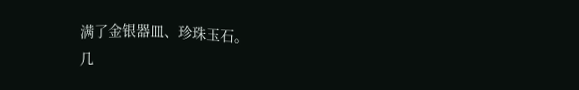满了金银器皿、珍珠玉石。
几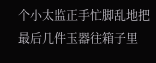个小太监正手忙脚乱地把最后几件玉器往箱子里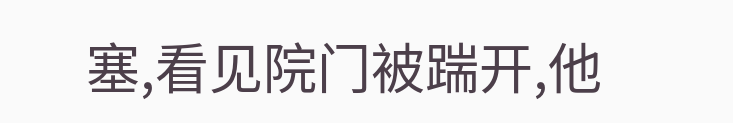塞,看见院门被踹开,他